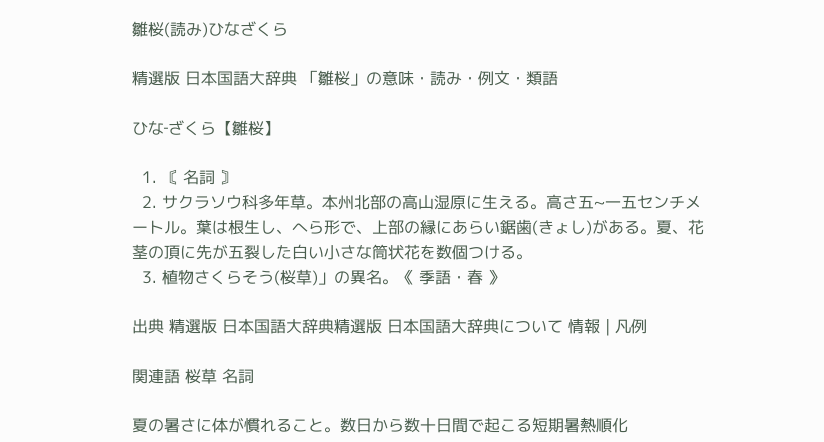雛桜(読み)ひなざくら

精選版 日本国語大辞典 「雛桜」の意味・読み・例文・類語

ひな‐ざくら【雛桜】

  1. 〘 名詞 〙
  2. サクラソウ科多年草。本州北部の高山湿原に生える。高さ五~一五センチメートル。葉は根生し、へら形で、上部の縁にあらい鋸歯(きょし)がある。夏、花茎の頂に先が五裂した白い小さな筒状花を数個つける。
  3. 植物さくらそう(桜草)」の異名。《 季語・春 》

出典 精選版 日本国語大辞典精選版 日本国語大辞典について 情報 | 凡例

関連語 桜草 名詞

夏の暑さに体が慣れること。数日から数十日間で起こる短期暑熱順化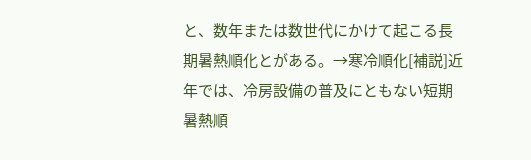と、数年または数世代にかけて起こる長期暑熱順化とがある。→寒冷順化[補説]近年では、冷房設備の普及にともない短期暑熱順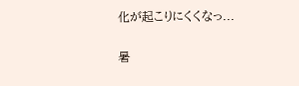化が起こりにくくなっ...

暑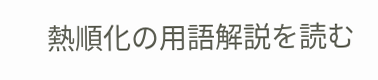熱順化の用語解説を読む